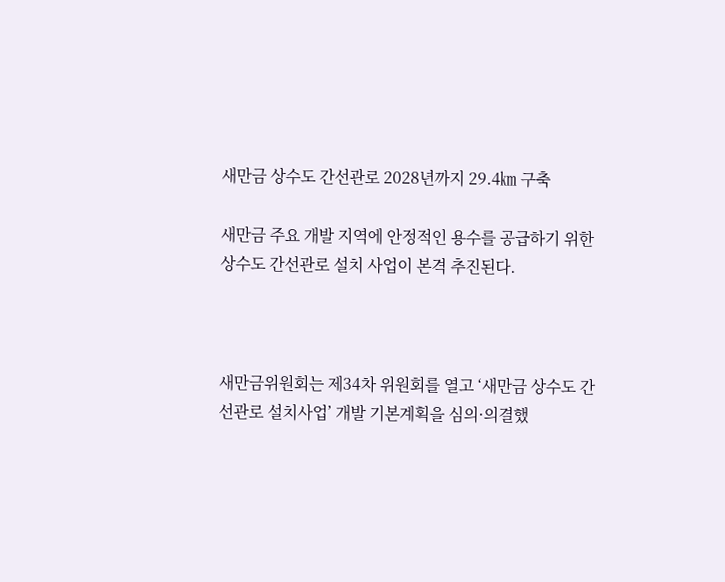새만금 상수도 간선관로 2028년까지 29.4㎞ 구축

새만금 주요 개발 지역에 안정적인 용수를 공급하기 위한 상수도 간선관로 설치 사업이 본격 추진된다.



새만금위원회는 제34차 위원회를 열고 ‘새만금 상수도 간선관로 설치사업’ 개발 기본계획을 심의·의결했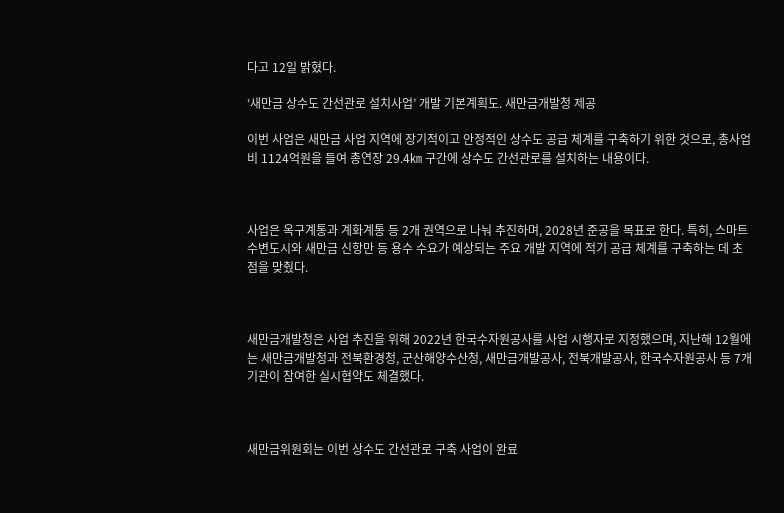다고 12일 밝혔다.

‘새만금 상수도 간선관로 설치사업’ 개발 기본계획도. 새만금개발청 제공

이번 사업은 새만금 사업 지역에 장기적이고 안정적인 상수도 공급 체계를 구축하기 위한 것으로, 총사업비 1124억원을 들여 총연장 29.4㎞ 구간에 상수도 간선관로를 설치하는 내용이다.



사업은 옥구계통과 계화계통 등 2개 권역으로 나눠 추진하며, 2028년 준공을 목표로 한다. 특히, 스마트 수변도시와 새만금 신항만 등 용수 수요가 예상되는 주요 개발 지역에 적기 공급 체계를 구축하는 데 초점을 맞췄다.



새만금개발청은 사업 추진을 위해 2022년 한국수자원공사를 사업 시행자로 지정했으며, 지난해 12월에는 새만금개발청과 전북환경청, 군산해양수산청, 새만금개발공사, 전북개발공사, 한국수자원공사 등 7개 기관이 참여한 실시협약도 체결했다.



새만금위원회는 이번 상수도 간선관로 구축 사업이 완료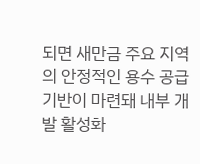되면 새만금 주요 지역의 안정적인 용수 공급 기반이 마련돼 내부 개발 활성화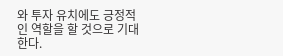와 투자 유치에도 긍정적인 역할을 할 것으로 기대한다.